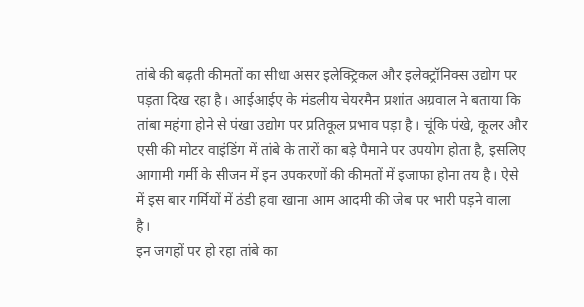तांबे की बढ़ती कीमतों का सीधा असर इलेक्ट्रिकल और इलेक्ट्रॉनिक्स उद्योग पर पड़ता दिख रहा है। आईआईए के मंडलीय चेयरमैन प्रशांत अग्रवाल ने बताया कि तांबा महंगा होने से पंखा उद्योग पर प्रतिकूल प्रभाव पड़ा है। चूंकि पंखे, कूलर और एसी की मोटर वाइंडिंग में तांबे के तारों का बड़े पैमाने पर उपयोग होता है, इसलिए आगामी गर्मी के सीजन में इन उपकरणों की कीमतों में इजाफा होना तय है। ऐसे में इस बार गर्मियों में ठंडी हवा खाना आम आदमी की जेब पर भारी पड़ने वाला है।
इन जगहों पर हो रहा तांबे का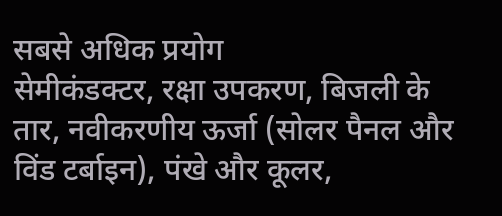सबसे अधिक प्रयोग
सेमीकंडक्टर, रक्षा उपकरण, बिजली के तार, नवीकरणीय ऊर्जा (सोलर पैनल और विंड टर्बाइन), पंखे और कूलर,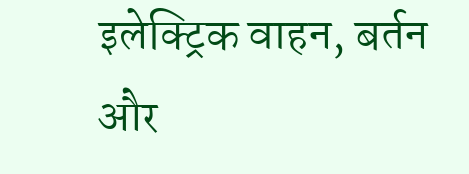इलेक्ट्रिक वाहन, बर्तन और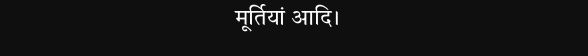मूर्तियां आदि।